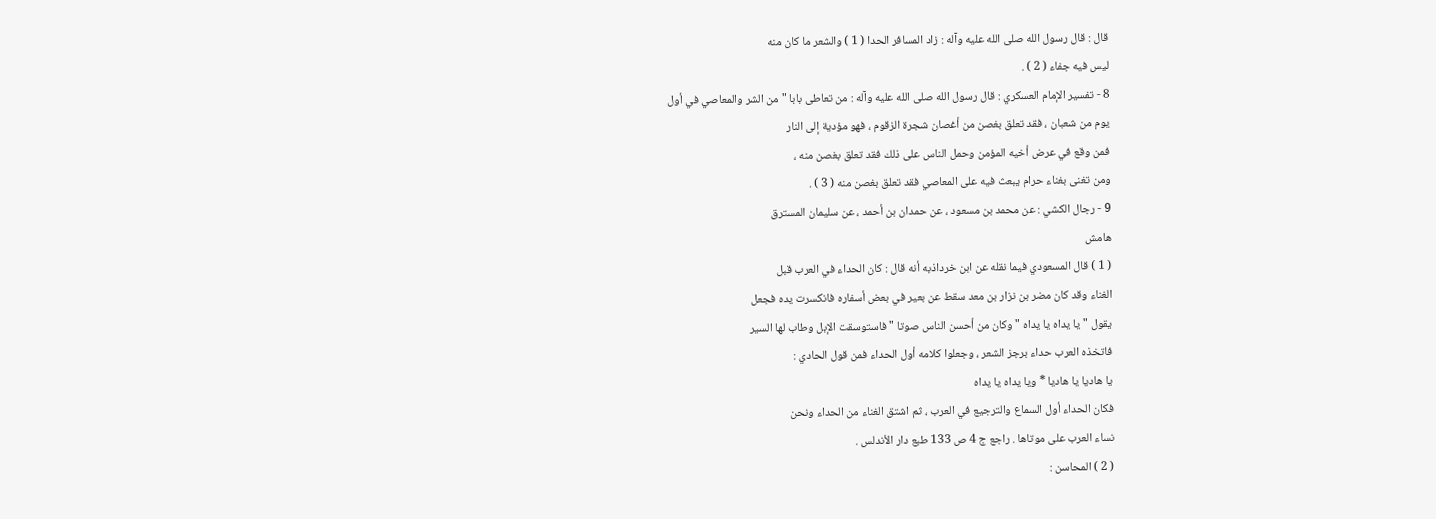قال : قال رسول الله صلى الله عليه وآله : زاد المسافر الحدا ( 1 ) والشعر ما كان منه
ليس فيه جفاء ( 2 ) .
8 - تفسير الإمام العسكري : قال رسول الله صلى الله عليه وآله : من تعاطى بابا " من الشر والمعاصي في أول
يوم من شعبان ، فقد تعلق بغصن من أغصان شجرة الزقوم ، فهو مؤدية إلى النار
فمن وقع في عرض أخيه المؤمن وحمل الناس على ذلك فقد تعلق بغصن منه ،
ومن تغنى بغناء حرام يبعث فيه على المعاصي فقد تعلق بغصن منه ( 3 ) .
9 - رجال الكشي : عن محمد بن مسعود ، عن حمدان بن أحمد ، عن سليمان المسترق
هامش
( 1 ) قال المسعودي فيما نقله عن ابن خرداذبه أنه قال : كان الحداء في العرب قبل
الغناء وقد كان مضر بن نزار بن معد سقط عن بعير في بعض أسفاره فانكسرت يده فجعل
يقول " يا يداه يا يداه " وكان من أحسن الناس صوتا " فاستوسقت الإبل وطاب لها السير
فاتخذه العرب حداء برجز الشعر ، وجعلوا كلامه أول الحداء فمن قول الحادي :
يا هاديا يا هاديا * ويا يداه يا يداه
فكان الحداء أول السماع والترجيع في العرب ، ثم اشتق الغناء من الحداء ونحن
نساء العرب على موتاها . راجع ج 4 ص 133 طبع دار الأندلس .
( 2 ) المحاسن :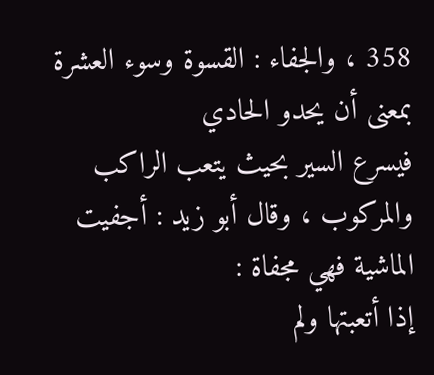358 ، والجفاء : القسوة وسوء العشرة بمعنى أن يحدو الحادي
فيسرع السير بحيث يتعب الراكب والمركوب ، وقال أبو زيد : أجفيت الماشية فهي مجفاة :
إذا أتعبتها ولم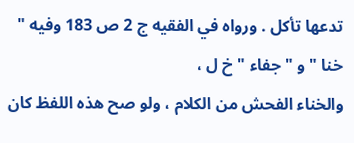تدعها تأكل . ورواه في الفقيه ج 2 ص 183 وفيه " خنا " و " جفاء " خ ل ،
والخناء الفحش من الكلام ، ولو صح هذه اللفظ كان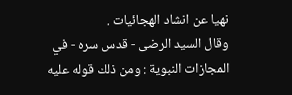نهيا عن انشاد الهجائيات .
وقال السيد الرضى - قدس سره - في المجازات النبوية : ومن ذلك قوله عليه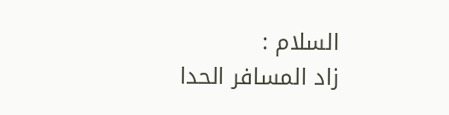السلام :
زاد المسافر الحدا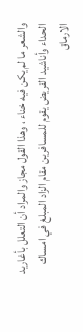والشعر ما لم يكن فيه خناء ، وهذا القول مجاز والمراد أن التعلل بأغاريد
الحداء وأناشيد القريض يقوم للمسافرين مقام الزاد المبلغ في امساك الارماق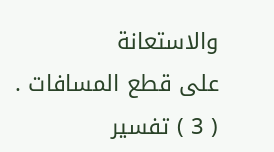والاستعانة
على قطع المسافات .
( 3 ) تفسير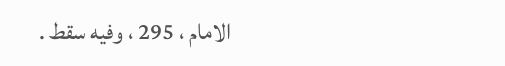الامام ، 295 ، وفيه سقط .